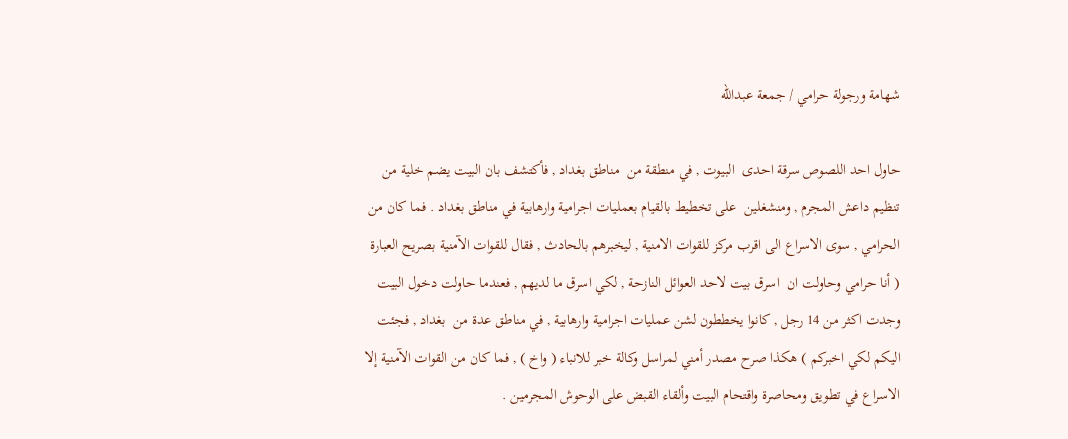شهامة ورجولة حرامي / جمعة عبدالله

حاول احد اللصوص سرقة احدى  البيوت , في منطقة من  مناطق بغداد , فأكتشف بان البيت يضم خلية من تنظيم داعش المجرم , ومنشغلين  على تخطيط بالقيام بعمليات اجرامية وارهابية في مناطق بغداد . فما كان من الحرامي , سوى الاسراع الى اقرب مركز للقوات الامنية , ليخبرهم بالحادث , فقال للقوات الآمنية بصريح العبارة ( أنا حرامي وحاولت ان  اسرق بيت لاحد العوائل النازحة , لكي اسرق ما لديهم , فعندما حاولت دخول البيت وجدت اكثر من 14 رجل , كانوا يخططون لشن عمليات اجرامية وارهابية , في مناطق عدة من  بغداد , فجئت اليكم لكي اخبركم ) هكذا صرح مصدر أمني لمراسل وكالة خبر للانباء ( واخ ) , فما كان من القوات الآمنية إلا  الاسراع في تطويق ومحاصرة واقتحام البيت وألقاء القبض على الوحوش المجرمين .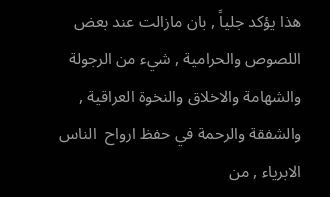هذا يؤكد جلياً , بان مازالت عند بعض اللصوص والحرامية , شيء من الرجولة والشهامة والاخلاق والنخوة العراقية , والشفقة والرحمة في حفظ ارواح  الناس الابرياء , من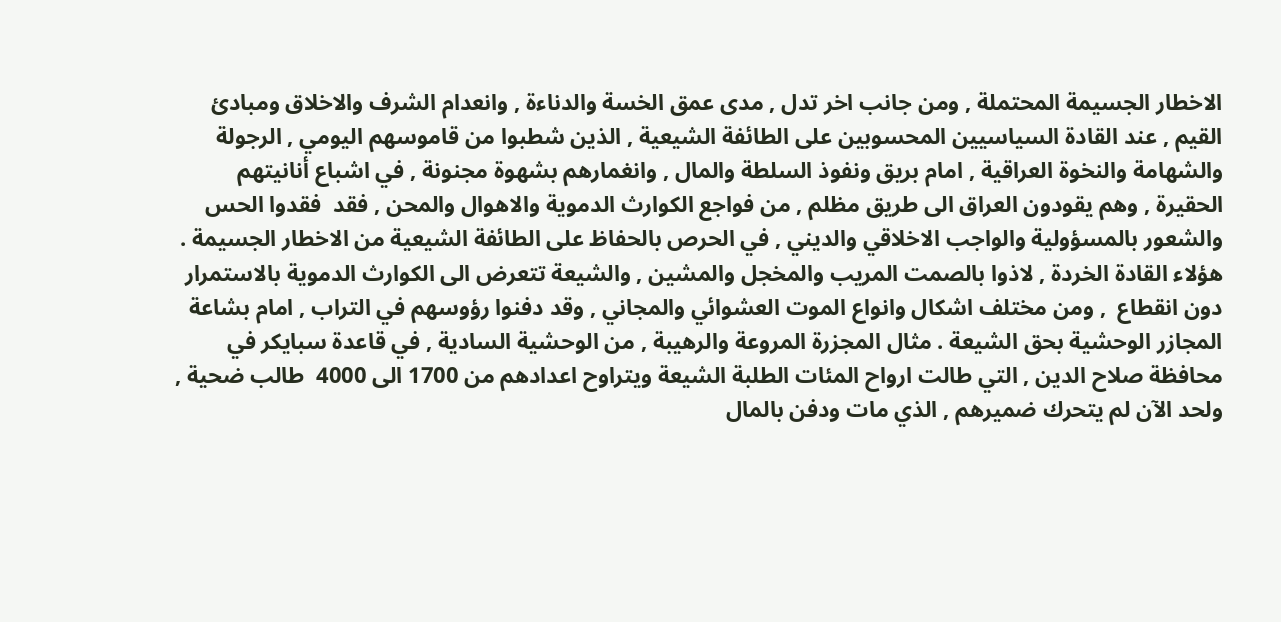الاخطار الجسيمة المحتملة , ومن جانب اخر تدل , مدى عمق الخسة والدناءة , وانعدام الشرف والاخلاق ومبادئ القيم , عند القادة السياسيين المحسوبين على الطائفة الشيعية , الذين شطبوا من قاموسهم اليومي , الرجولة والشهامة والنخوة العراقية , امام بريق ونفوذ السلطة والمال , وانغمارهم بشهوة مجنونة , في اشباع أنانيتهم الحقيرة , وهم يقودون العراق الى طريق مظلم , من فواجع الكوارث الدموية والاهوال والمحن , فقد  فقدوا الحس والشعور بالمسؤولية والواجب الاخلاقي والديني , في الحرص بالحفاظ على الطائفة الشيعية من الاخطار الجسيمة . هؤلاء القادة الخردة , لاذوا بالصمت المريب والمخجل والمشين , والشيعة تتعرض الى الكوارث الدموية بالاستمرار دون انقطاع  , ومن مختلف اشكال وانواع الموت العشوائي والمجاني , وقد دفنوا رؤوسهم في التراب , امام بشاعة المجازر الوحشية بحق الشيعة . مثال المجزرة المروعة والرهيبة , من الوحشية السادية , في قاعدة سبايكر في محافظة صلاح الدين , التي طالت ارواح المئات الطلبة الشيعة ويتراوح اعدادهم من 1700 الى 4000  طالب ضحية , ولحد الآن لم يتحرك ضميرهم , الذي مات ودفن بالمال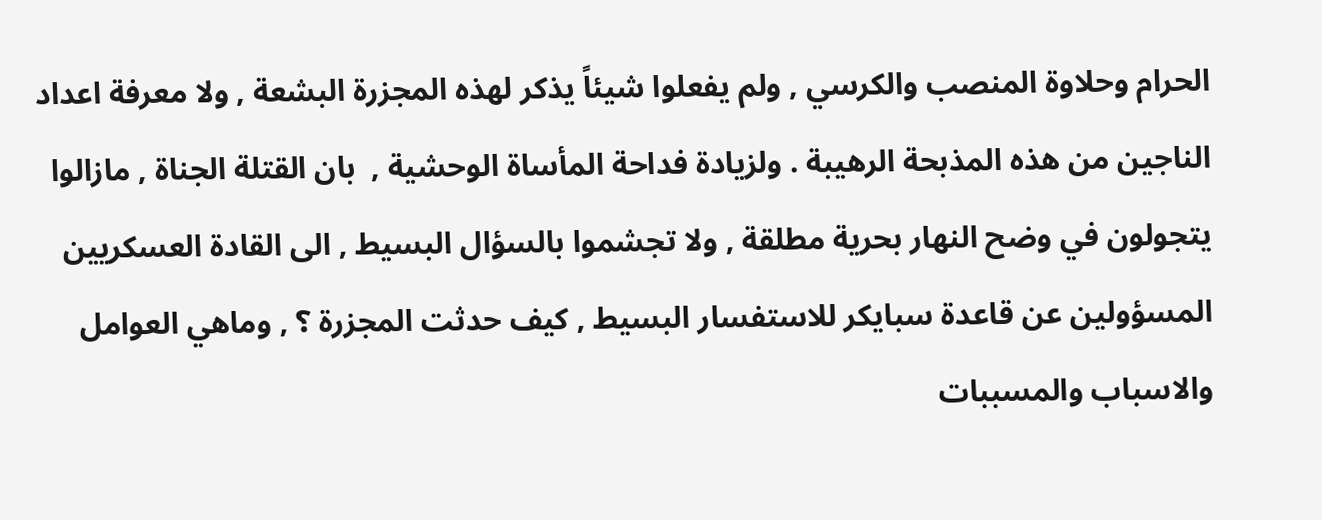الحرام وحلاوة المنصب والكرسي , ولم يفعلوا شيئاً يذكر لهذه المجزرة البشعة , ولا معرفة اعداد الناجين من هذه المذبحة الرهيبة . ولزيادة فداحة المأساة الوحشية ,  بان القتلة الجناة , مازالوا يتجولون في وضح النهار بحرية مطلقة , ولا تجشموا بالسؤال البسيط , الى القادة العسكريين المسؤولين عن قاعدة سبايكر للاستفسار البسيط , كيف حدثت المجزرة ؟ , وماهي العوامل والاسباب والمسببات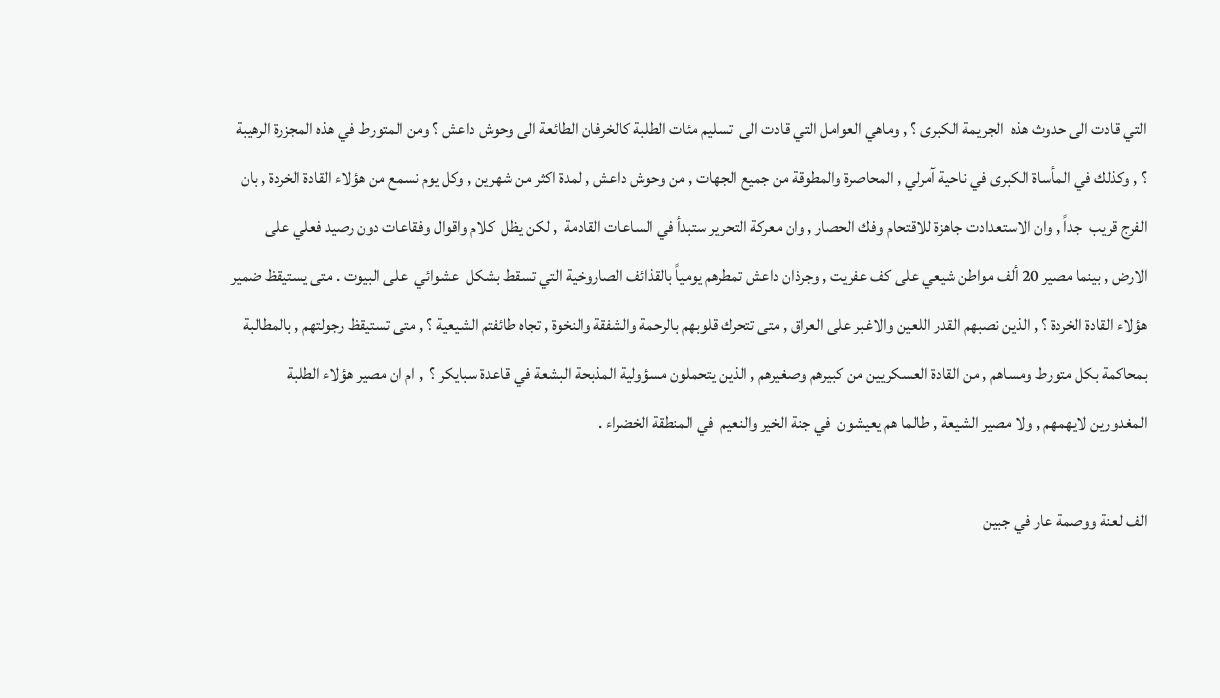التي قادت الى حدوث هذه  الجريمة الكبرى ؟ , وماهي العوامل التي قادت الى  تسليم مئات الطلبة كالخرفان الطائعة الى وحوش داعش ؟ ومن المتورط في هذه المجزرة الرهيبة ؟ , وكذلك في المأساة الكبرى في ناحية آمرلي , المحاصرة والمطوقة من جميع الجهات , من وحوش داعش , لمدة اكثر من شهرين , وكل يوم نسمع من هؤلاء القادة الخردة , بان الفرج قريب  جداً , وان الاستعدادت جاهزة للاقتحام وفك الحصار , وان معركة التحرير ستبدأ في الساعات القادمة  , لكن يظل  كلام واقوال وفقاعات دون رصيد فعلي على الارض , بينما مصير 20 ألف مواطن شيعي على كف عفريت , وجرذان داعش تمطرهم يومياً بالقذائف الصاروخية التي تسقط بشكل  عشوائي  على البيوت . متى يستيقظ ضمير هؤلاء القادة الخردة ؟ , الذين نصبهم القدر اللعين والاغبر على العراق , متى تتحرك قلوبهم بالرحمة والشفقة والنخوة , تجاه طائفتم الشيعية ؟ , متى تستيقظ رجولتهم , بالمطالبة بمحاكمة بكل متورط ومساهم , من القادة العسكريين من كبيرهم وصغيرهم , الذين يتحملون مسؤولية المذبحة البشعة في قاعدة سبايكر ؟  , ام ان مصير هؤلاء الطلبة المغدورين لايهمهم , ولا مصير الشيعة , طالما هم يعيشون  في جنة الخير والنعيم  في المنطقة الخضراء .

الف لعنة ووصمة عار في جبين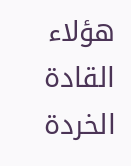هؤلاء القادة الخردة